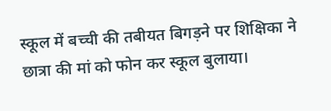स्कूल में बच्ची की तबीयत बिगड़ने पर शिक्षिका ने छात्रा की मां को फोन कर स्कूल बुलाया।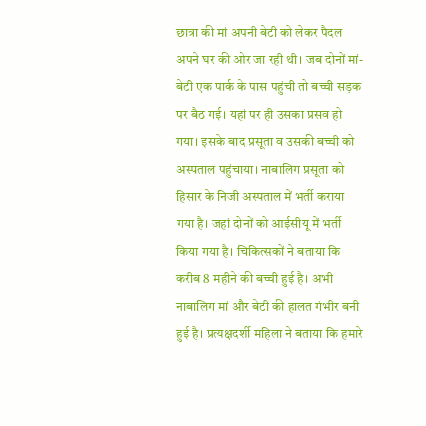छात्रा की मां अपनी बेटी को लेकर पैदल अपने घर की ओर जा रही थी। जब दोनों मां-बेटी एक पार्क के पास पहुंची तो बच्ची सड़क पर बैठ गई। यहां पर ही उसका प्रसव हो गया। इसके बाद प्रसूता व उसकी बच्ची को अस्पताल पहुंचाया। नाबालिग प्रसूता को हिसार के निजी अस्पताल में भर्ती कराया गया है। जहां दोनों को आईसीयू में भर्ती किया गया है। चिकित्सकों ने बताया कि करीब 8 महीने की बच्ची हुई है। अभी नाबालिग मां और बेटी की हालत गंभीर बनी हुई है। प्रत्यक्षदर्शी महिला ने बताया कि हमारे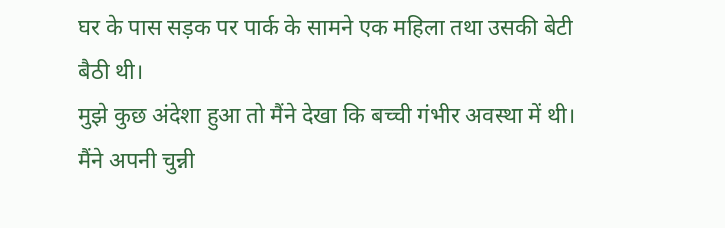घर के पास सड़क पर पार्क के सामने एक महिला तथा उसकी बेटी बैठी थी।
मुझे कुछ अंदेशा हुआ तो मैंने देखा कि बच्ची गंभीर अवस्था में थी। मैंने अपनी चुन्नी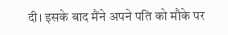दी। इसके बाद मैंने अपने पति को मौके पर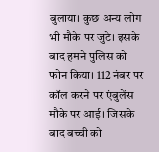बुलाया। कुछ अन्य लोग भी मौके पर जुटे। इसके बाद हमने पुलिस को फोन किया। 112 नंबर पर कॉल करने पर एंबुलेंस मौके पर आई। जिसके बाद बच्ची को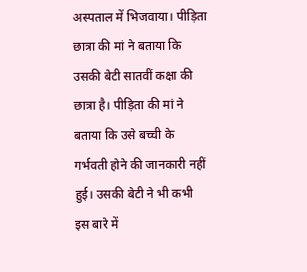अस्पताल में भिजवाया। पीड़िता छात्रा की मां ने बताया कि उसकी बेटी सातवीं कक्षा की छात्रा है। पीड़िता की मां ने बताया कि उसे बच्ची के गर्भवती होने की जानकारी नहीं हुई। उसकी बेटी ने भी कभी इस बारे में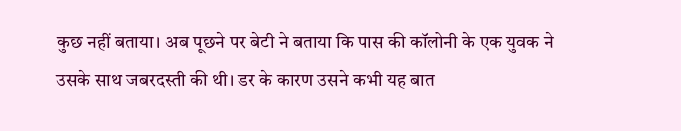कुछ नहीं बताया। अब पूछने पर बेटी ने बताया कि पास की कॉलोनी के एक युवक ने उसके साथ जबरदस्ती की थी। डर के कारण उसने कभी यह बात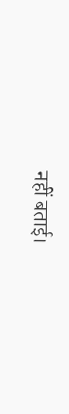नहीं बताई।